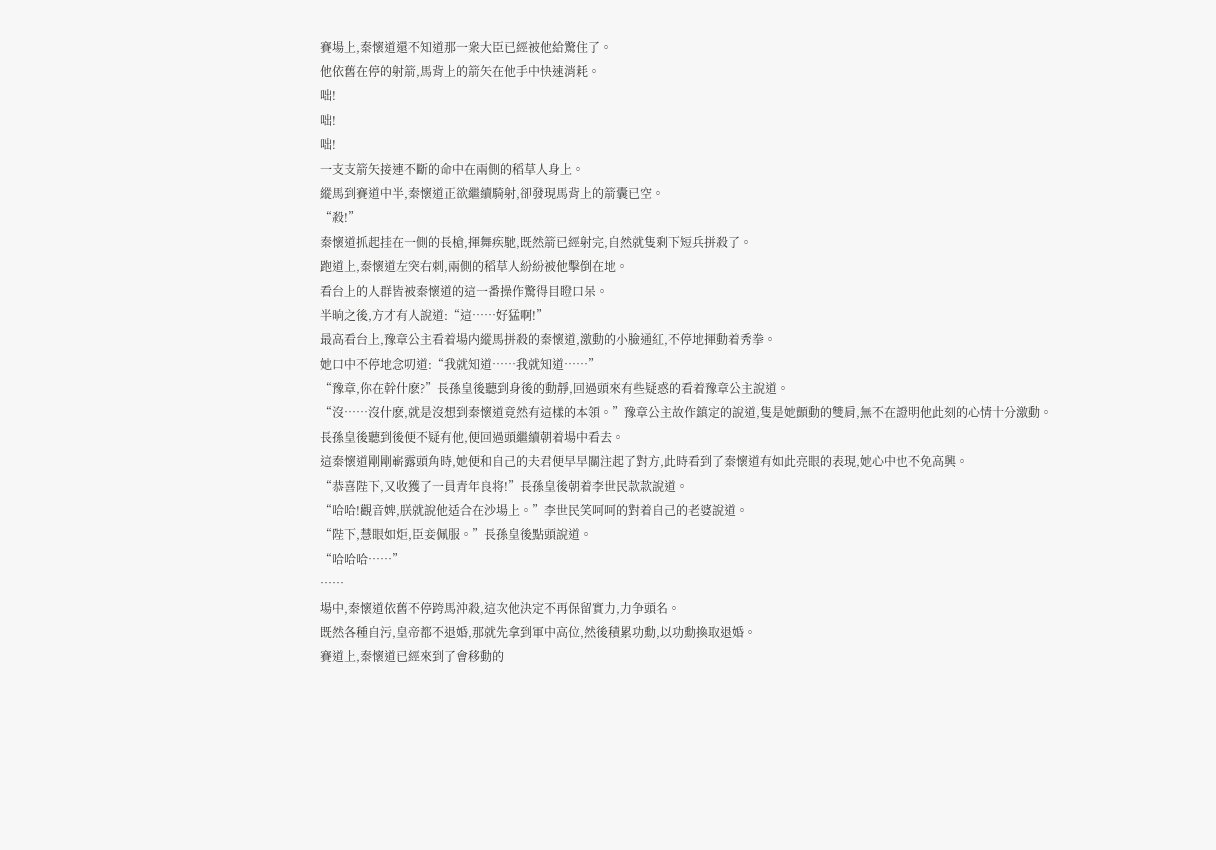賽場上,秦懷道還不知道那一衆大臣已經被他給驚住了。
他依舊在停的射箭,馬背上的箭矢在他手中快速消耗。
咄!
咄!
咄!
一支支箭矢接連不斷的命中在兩側的稻草人身上。
縱馬到賽道中半,秦懷道正欲繼續騎射,卻發現馬背上的箭囊已空。
“殺!”
秦懷道抓起挂在一側的長槍,揮舞疾馳,既然箭已經射完,自然就隻剩下短兵拼殺了。
跑道上,秦懷道左突右刺,兩側的稻草人紛紛被他擊倒在地。
看台上的人群皆被秦懷道的這一番操作驚得目瞪口呆。
半晌之後,方才有人說道:“這……好猛啊!”
最高看台上,豫章公主看着場内縱馬拼殺的秦懷道,激動的小臉通紅,不停地揮動着秀拳。
她口中不停地念叨道:“我就知道……我就知道……”
“豫章,你在幹什麽?”長孫皇後聽到身後的動靜,回過頭來有些疑惑的看着豫章公主說道。
“沒……沒什麽,就是沒想到秦懷道竟然有這樣的本領。”豫章公主故作鎮定的說道,隻是她顫動的雙肩,無不在證明他此刻的心情十分激動。
長孫皇後聽到後便不疑有他,便回過頭繼續朝着場中看去。
這秦懷道剛剛嶄露頭角時,她便和自己的夫君便早早關注起了對方,此時看到了秦懷道有如此亮眼的表現,她心中也不免高興。
“恭喜陛下,又收獲了一員青年良将!”長孫皇後朝着李世民款款說道。
“哈哈!觀音婢,朕就說他适合在沙場上。”李世民笑呵呵的對着自己的老婆說道。
“陛下,慧眼如炬,臣妾佩服。”長孫皇後點頭說道。
“哈哈哈……”
……
場中,秦懷道依舊不停跨馬沖殺,這次他決定不再保留實力,力争頭名。
既然各種自污,皇帝都不退婚,那就先拿到軍中高位,然後積累功勳,以功勳換取退婚。
賽道上,秦懷道已經來到了會移動的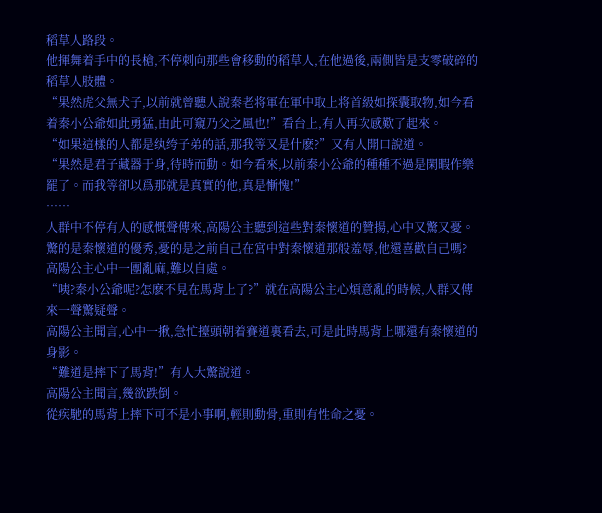稻草人路段。
他揮舞着手中的長槍,不停刺向那些會移動的稻草人,在他過後,兩側皆是支零破碎的稻草人肢體。
“果然虎父無犬子,以前就曾聽人說秦老将軍在軍中取上将首級如探囊取物,如今看着秦小公爺如此勇猛,由此可窺乃父之風也!”看台上,有人再次感歎了起來。
“如果這樣的人都是纨绔子弟的話,那我等又是什麽?”又有人開口說道。
“果然是君子藏器于身,待時而動。如今看來,以前秦小公爺的種種不過是閑暇作樂罷了。而我等卻以爲那就是真實的他,真是慚愧!”
……
人群中不停有人的感慨聲傳來,高陽公主聽到這些對秦懷道的贊揚,心中又驚又憂。
驚的是秦懷道的優秀,憂的是之前自己在宮中對秦懷道那般羞辱,他還喜歡自己嗎?
高陽公主心中一團亂麻,難以自處。
“咦?秦小公爺呢?怎麽不見在馬背上了?”就在高陽公主心煩意亂的時候,人群又傳來一聲驚疑聲。
高陽公主聞言,心中一揪,急忙擡頭朝着賽道裏看去,可是此時馬背上哪還有秦懷道的身影。
“難道是摔下了馬背!”有人大驚說道。
高陽公主聞言,幾欲跌倒。
從疾馳的馬背上摔下可不是小事啊,輕則動骨,重則有性命之憂。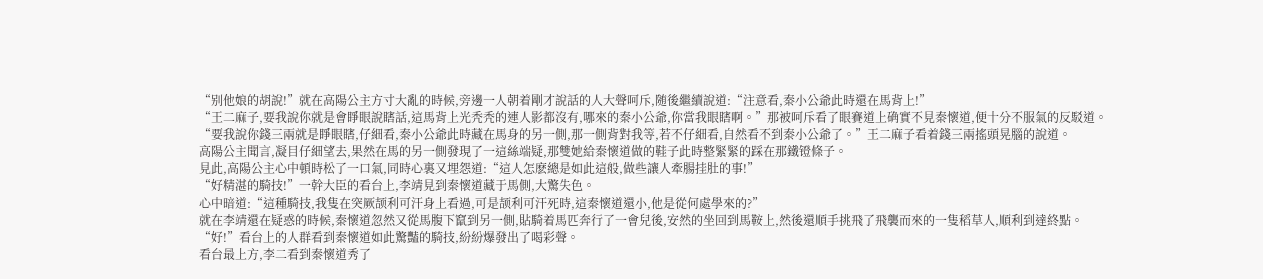“别他娘的胡說!”就在高陽公主方寸大亂的時候,旁邊一人朝着剛才說話的人大聲呵斥,随後繼續說道:“注意看,秦小公爺此時還在馬背上!”
“王二麻子,要我說你就是會睜眼說瞎話,這馬背上光秃秃的連人影都沒有,哪來的秦小公爺,你當我眼瞎啊。”那被呵斥看了眼賽道上确實不見秦懷道,便十分不服氣的反駁道。
“要我說你錢三兩就是睜眼瞎,仔細看,秦小公爺此時藏在馬身的另一側,那一側背對我等,若不仔細看,自然看不到秦小公爺了。”王二麻子看着錢三兩搖頭晃腦的說道。
高陽公主聞言,凝目仔細望去,果然在馬的另一側發現了一這絲端疑,那雙她給秦懷道做的鞋子此時整緊緊的踩在那鐵镫條子。
見此,高陽公主心中頓時松了一口氣,同時心裏又埋怨道:“這人怎麽總是如此這般,做些讓人牽腸挂肚的事!”
“好精湛的騎技!”一幹大臣的看台上,李靖見到秦懷道藏于馬側,大驚失色。
心中暗道:“這種騎技,我隻在突厥颉利可汗身上看過,可是颉利可汗死時,這秦懷道還小,他是從何處學來的?”
就在李靖還在疑惑的時候,秦懷道忽然又從馬腹下竄到另一側,貼騎着馬匹奔行了一會兒後,安然的坐回到馬鞍上,然後還順手挑飛了飛襲而來的一隻稻草人,順利到達終點。
“好!”看台上的人群看到秦懷道如此驚豔的騎技,紛紛爆發出了喝彩聲。
看台最上方,李二看到秦懷道秀了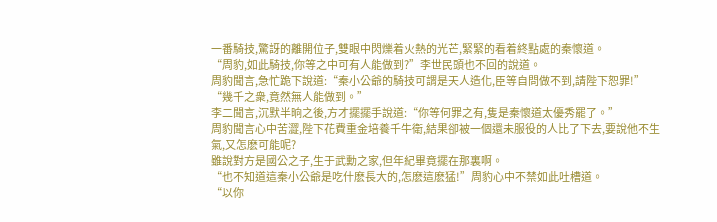一番騎技,驚訝的離開位子,雙眼中閃爍着火熱的光芒,緊緊的看着終點處的秦懷道。
“周豹,如此騎技,你等之中可有人能做到?”李世民頭也不回的說道。
周豹聞言,急忙跪下說道:“秦小公爺的騎技可謂是天人造化,臣等自問做不到,請陛下恕罪!”
“幾千之衆,竟然無人能做到。”
李二聞言,沉默半晌之後,方才擺擺手說道:“你等何罪之有,隻是秦懷道太優秀罷了。”
周豹聞言心中苦澀,陛下花費重金培養千牛衛,結果卻被一個還未服役的人比了下去,要說他不生氣,又怎麽可能呢?
雖說對方是國公之子,生于武勳之家,但年紀畢竟擺在那裏啊。
“也不知道這秦小公爺是吃什麽長大的,怎麽這麽猛!”周豹心中不禁如此吐槽道。
“以你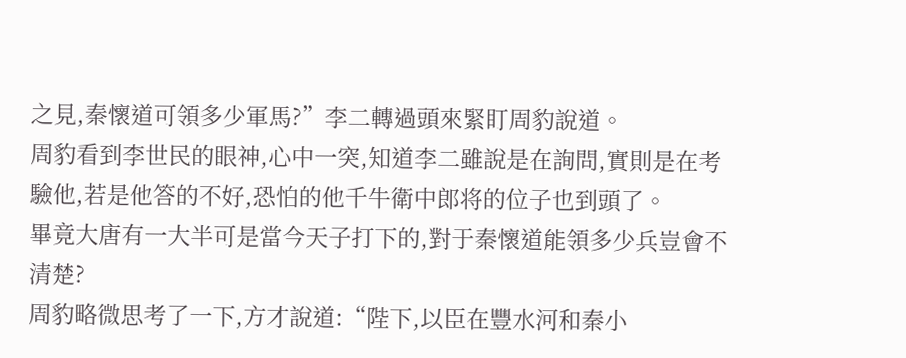之見,秦懷道可領多少軍馬?”李二轉過頭來緊盯周豹說道。
周豹看到李世民的眼神,心中一突,知道李二雖說是在詢問,實則是在考驗他,若是他答的不好,恐怕的他千牛衛中郎将的位子也到頭了。
畢竟大唐有一大半可是當今天子打下的,對于秦懷道能領多少兵豈會不清楚?
周豹略微思考了一下,方才說道:“陛下,以臣在豐水河和秦小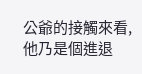公爺的接觸來看,他乃是個進退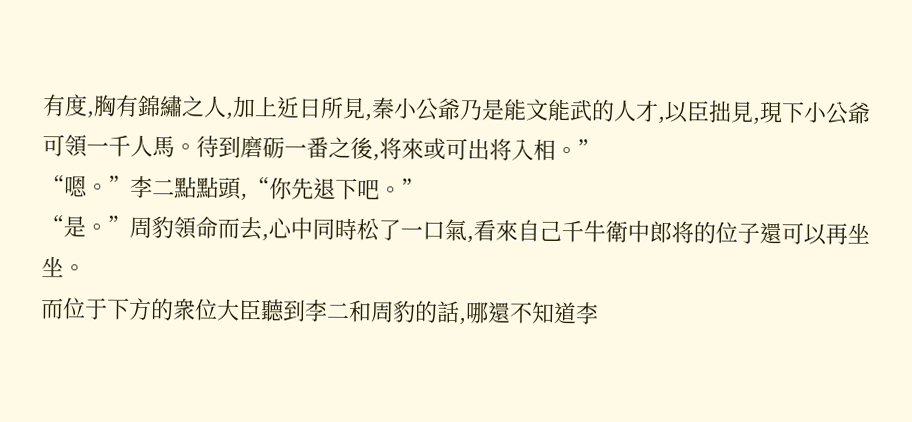有度,胸有錦繡之人,加上近日所見,秦小公爺乃是能文能武的人才,以臣拙見,現下小公爺可領一千人馬。待到磨砺一番之後,将來或可出将入相。”
“嗯。”李二點點頭,“你先退下吧。”
“是。”周豹領命而去,心中同時松了一口氣,看來自己千牛衛中郎将的位子還可以再坐坐。
而位于下方的衆位大臣聽到李二和周豹的話,哪還不知道李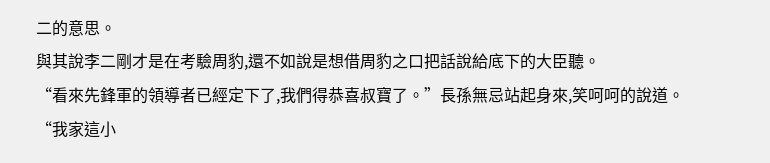二的意思。
與其說李二剛才是在考驗周豹,還不如說是想借周豹之口把話說給底下的大臣聽。
“看來先鋒軍的領導者已經定下了,我們得恭喜叔寶了。”長孫無忌站起身來,笑呵呵的說道。
“我家這小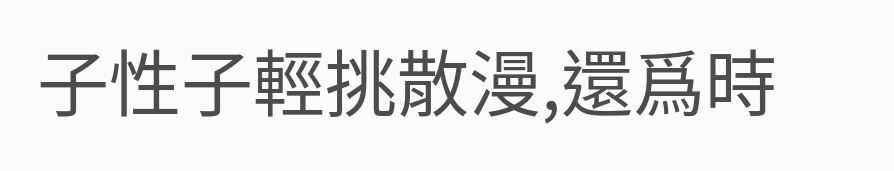子性子輕挑散漫,還爲時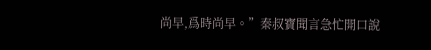尚早,爲時尚早。”秦叔寶聞言急忙開口說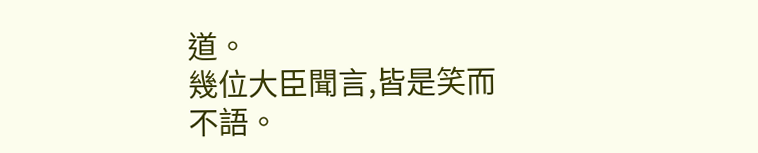道。
幾位大臣聞言,皆是笑而不語。